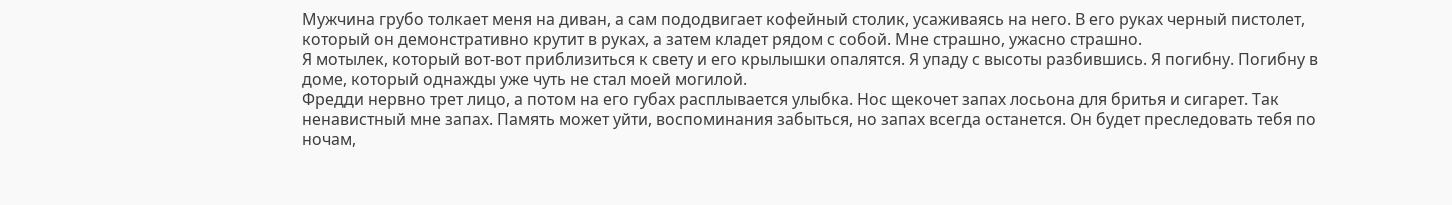Мужчина грубо толкает меня на диван, а сам пододвигает кофейный столик, усаживаясь на него. В его руках черный пистолет, который он демонстративно крутит в руках, а затем кладет рядом с собой. Мне страшно, ужасно страшно.
Я мотылек, который вот-вот приблизиться к свету и его крылышки опалятся. Я упаду с высоты разбившись. Я погибну. Погибну в доме, который однажды уже чуть не стал моей могилой.
Фредди нервно трет лицо, а потом на его губах расплывается улыбка. Нос щекочет запах лосьона для бритья и сигарет. Так ненавистный мне запах. Память может уйти, воспоминания забыться, но запах всегда останется. Он будет преследовать тебя по ночам,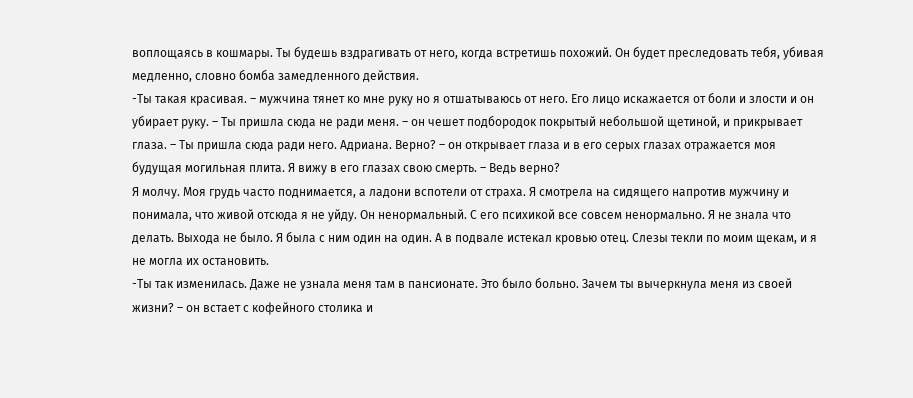воплощаясь в кошмары. Ты будешь вздрагивать от него, когда встретишь похожий. Он будет преследовать тебя, убивая медленно, словно бомба замедленного действия.
-Ты такая красивая. – мужчина тянет ко мне руку но я отшатываюсь от него. Его лицо искажается от боли и злости и он убирает руку. – Ты пришла сюда не ради меня. – он чешет подбородок покрытый небольшой щетиной, и прикрывает глаза. – Ты пришла сюда ради него. Адриана. Верно? – он открывает глаза и в его серых глазах отражается моя будущая могильная плита. Я вижу в его глазах свою смерть. – Ведь верно?
Я молчу. Моя грудь часто поднимается, а ладони вспотели от страха. Я смотрела на сидящего напротив мужчину и понимала, что живой отсюда я не уйду. Он ненормальный. С его психикой все совсем ненормально. Я не знала что делать. Выхода не было. Я была с ним один на один. А в подвале истекал кровью отец. Слезы текли по моим щекам, и я не могла их остановить.
-Ты так изменилась. Даже не узнала меня там в пансионате. Это было больно. Зачем ты вычеркнула меня из своей жизни? – он встает с кофейного столика и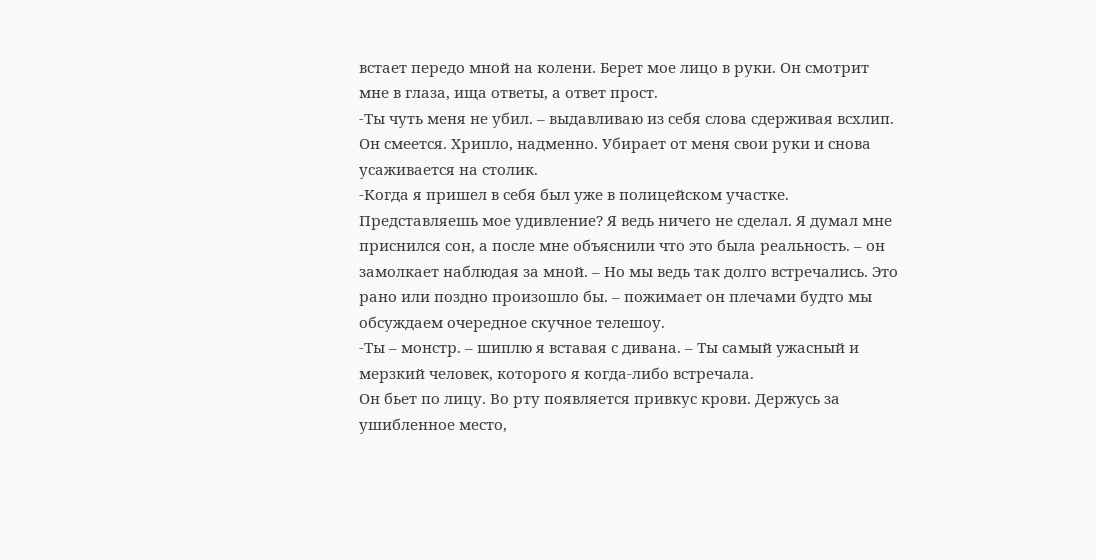встает передо мной на колени. Берет мое лицо в руки. Он смотрит мне в глаза, ища ответы, а ответ прост.
-Ты чуть меня не убил. – выдавливаю из себя слова сдерживая всхлип. Он смеется. Хрипло, надменно. Убирает от меня свои руки и снова усаживается на столик.
-Когда я пришел в себя был уже в полицейском участке. Представляешь мое удивление? Я ведь ничего не сделал. Я думал мне приснился сон, а после мне объяснили что это была реальность. – он замолкает наблюдая за мной. – Но мы ведь так долго встречались. Это рано или поздно произошло бы. – пожимает он плечами будто мы обсуждаем очередное скучное телешоу.
-Ты – монстр. – шиплю я вставая с дивана. – Ты самый ужасный и мерзкий человек, которого я когда-либо встречала.
Он бьет по лицу. Во рту появляется привкус крови. Держусь за ушибленное место,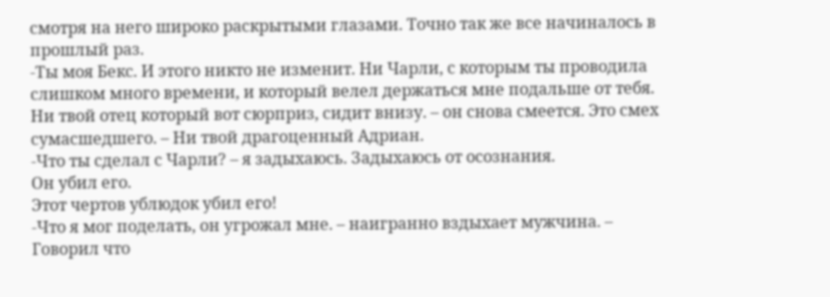смотря на него широко раскрытыми глазами. Точно так же все начиналось в прошлый раз.
-Ты моя Бекс. И этого никто не изменит. Ни Чарли, с которым ты проводила слишком много времени, и который велел держаться мне подальше от тебя. Ни твой отец который вот сюрприз, сидит внизу. – он снова смеется. Это смех сумасшедшего. – Ни твой драгоценный Адриан.
-Что ты сделал с Чарли? – я задыхаюсь. Задыхаюсь от осознания.
Он убил его.
Этот чертов ублюдок убил его!
-Что я мог поделать, он угрожал мне. – наигранно вздыхает мужчина. – Говорил что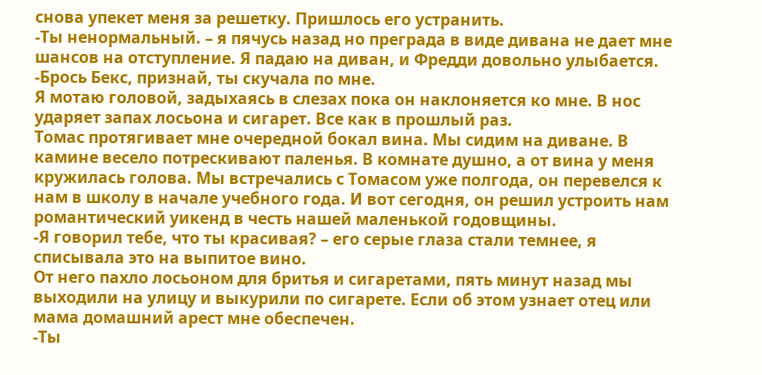снова упекет меня за решетку. Пришлось его устранить.
-Ты ненормальный. – я пячусь назад но преграда в виде дивана не дает мне шансов на отступление. Я падаю на диван, и Фредди довольно улыбается.
-Брось Бекс, признай, ты скучала по мне.
Я мотаю головой, задыхаясь в слезах пока он наклоняется ко мне. В нос ударяет запах лосьона и сигарет. Все как в прошлый раз.
Томас протягивает мне очередной бокал вина. Мы сидим на диване. В камине весело потрескивают паленья. В комнате душно, а от вина у меня кружилась голова. Мы встречались с Томасом уже полгода, он перевелся к нам в школу в начале учебного года. И вот сегодня, он решил устроить нам романтический уикенд в честь нашей маленькой годовщины.
-Я говорил тебе, что ты красивая? – его серые глаза стали темнее, я списывала это на выпитое вино.
От него пахло лосьоном для бритья и сигаретами, пять минут назад мы выходили на улицу и выкурили по сигарете. Если об этом узнает отец или мама домашний арест мне обеспечен.
-Ты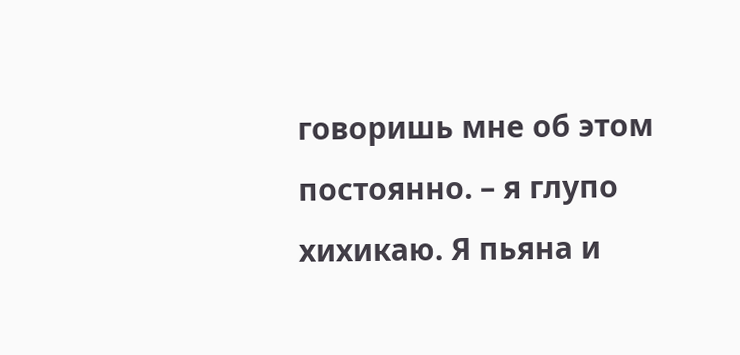говоришь мне об этом постоянно. – я глупо хихикаю. Я пьяна и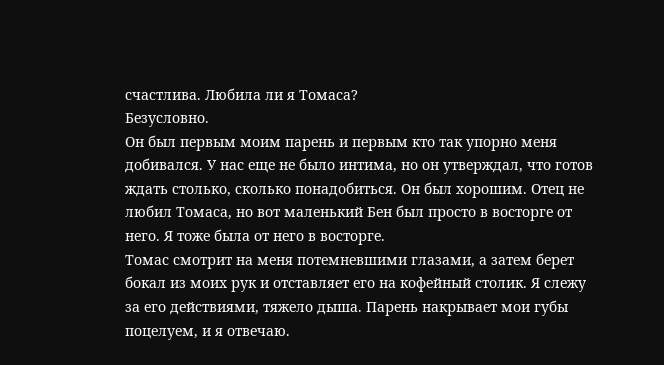счастлива. Любила ли я Томаса?
Безусловно.
Он был первым моим парень и первым кто так упорно меня добивался. У нас еще не было интима, но он утверждал, что готов ждать столько, сколько понадобиться. Он был хорошим. Отец не любил Томаса, но вот маленький Бен был просто в восторге от него. Я тоже была от него в восторге.
Томас смотрит на меня потемневшими глазами, а затем берет бокал из моих рук и отставляет его на кофейный столик. Я слежу за его действиями, тяжело дыша. Парень накрывает мои губы поцелуем, и я отвечаю.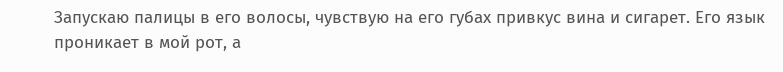Запускаю палицы в его волосы, чувствую на его губах привкус вина и сигарет. Его язык проникает в мой рот, а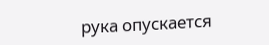рука опускается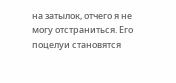на затылок, отчего я не могу отстраниться. Его поцелуи становятся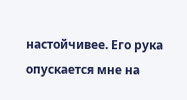настойчивее. Его рука опускается мне на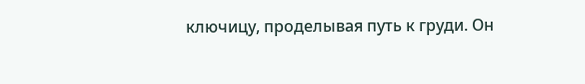ключицу, проделывая путь к груди. Он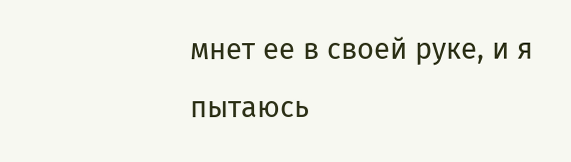мнет ее в своей руке, и я пытаюсь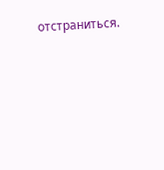отстраниться.